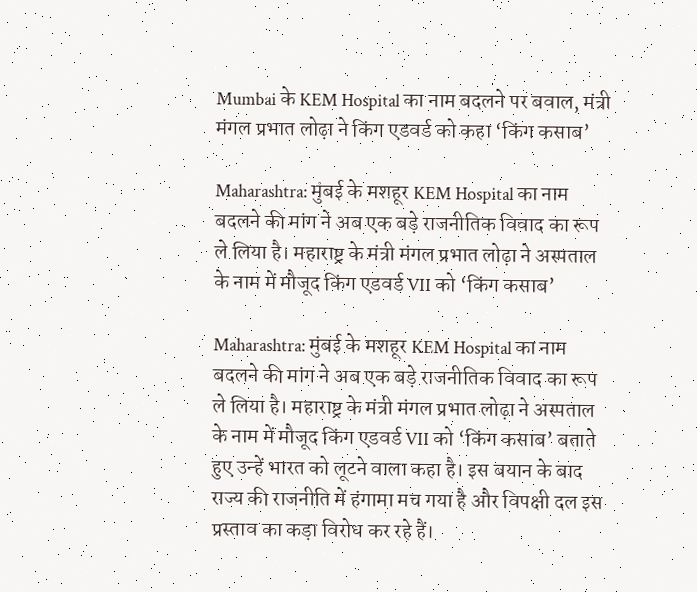Mumbai के KEM Hospital का नाम बदलने पर बवाल, मंत्री मंगल प्रभात लोढ़ा ने किंग एडवर्ड को कहा ‘किंग कसाब’

Maharashtra: मुंबई के मशहूर KEM Hospital का नाम बदलने की मांग ने अब एक बड़े राजनीतिक विवाद का रूप ले लिया है। महाराष्ट्र के मंत्री मंगल प्रभात लोढ़ा ने अस्पताल के नाम में मौजूद किंग एडवर्ड VII को ‘किंग कसाब’

Maharashtra: मुंबई के मशहूर KEM Hospital का नाम बदलने की मांग ने अब एक बड़े राजनीतिक विवाद का रूप ले लिया है। महाराष्ट्र के मंत्री मंगल प्रभात लोढ़ा ने अस्पताल के नाम में मौजूद किंग एडवर्ड VII को ‘किंग कसाब’ बताते हुए उन्हें भारत को लूटने वाला कहा है। इस बयान के बाद राज्य की राजनीति में हंगामा मच गया है और विपक्षी दल इस प्रस्ताव का कड़ा विरोध कर रहे हैं।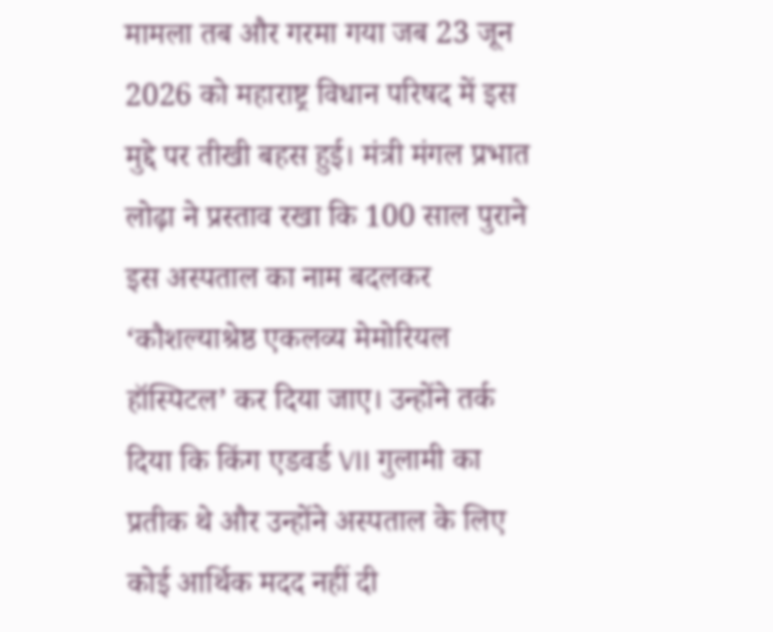मामला तब और गरमा गया जब 23 जून 2026 को महाराष्ट्र विधान परिषद में इस मुद्दे पर तीखी बहस हुई। मंत्री मंगल प्रभात लोढ़ा ने प्रस्ताव रखा कि 100 साल पुराने इस अस्पताल का नाम बदलकर ‘कौशल्याश्रेष्ठ एकलव्य मेमोरियल हॉस्पिटल’ कर दिया जाए। उन्होंने तर्क दिया कि किंग एडवर्ड VII गुलामी का प्रतीक थे और उन्होंने अस्पताल के लिए कोई आर्थिक मदद नहीं दी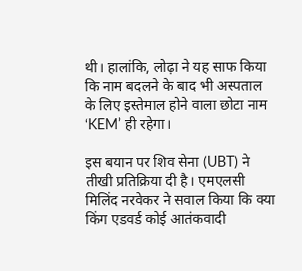थी। हालांकि, लोढ़ा ने यह साफ किया कि नाम बदलने के बाद भी अस्पताल के लिए इस्तेमाल होने वाला छोटा नाम ‘KEM’ ही रहेगा।

इस बयान पर शिव सेना (UBT) ने तीखी प्रतिक्रिया दी है। एमएलसी मिलिंद नरवेकर ने सवाल किया कि क्या किंग एडवर्ड कोई आतंकवादी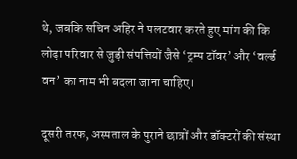थे, जबकि सचिन अहिर ने पलटवार करते हुए मांग की कि लोढ़ा परिवार से जुड़ी संपत्तियों जैसे ‘ट्रम्प टॉवर’ और ‘वर्ल्ड वन’ का नाम भी बदला जाना चाहिए।

दूसरी तरफ, अस्पताल के पुराने छात्रों और डॉक्टरों की संस्था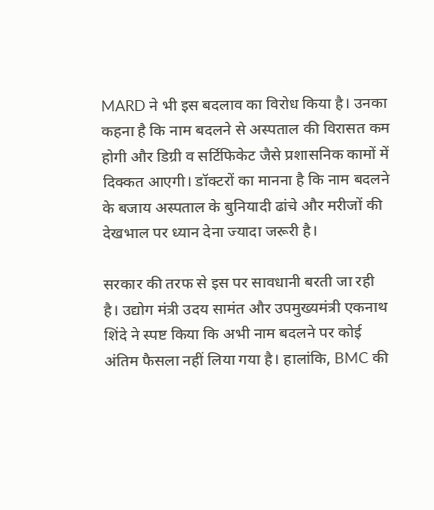MARD ने भी इस बदलाव का विरोध किया है। उनका कहना है कि नाम बदलने से अस्पताल की विरासत कम होगी और डिग्री व सर्टिफिकेट जैसे प्रशासनिक कामों में दिक्कत आएगी। डॉक्टरों का मानना है कि नाम बदलने के बजाय अस्पताल के बुनियादी ढांचे और मरीजों की देखभाल पर ध्यान देना ज्यादा जरूरी है।

सरकार की तरफ से इस पर सावधानी बरती जा रही है। उद्योग मंत्री उदय सामंत और उपमुख्यमंत्री एकनाथ शिंदे ने स्पष्ट किया कि अभी नाम बदलने पर कोई अंतिम फैसला नहीं लिया गया है। हालांकि, BMC की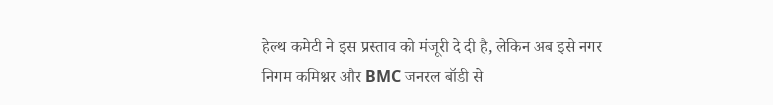हेल्थ कमेटी ने इस प्रस्ताव को मंजूरी दे दी है, लेकिन अब इसे नगर निगम कमिश्नर और BMC जनरल बॉडी से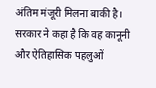अंतिम मंजूरी मिलना बाकी है। सरकार ने कहा है कि वह कानूनी और ऐतिहासिक पहलुओं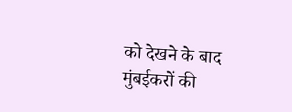को देखने के बाद मुंबईकरों की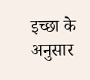इच्छा के अनुसार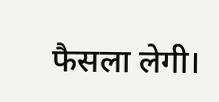फैसला लेगी।